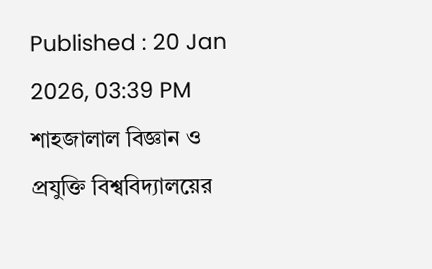Published : 20 Jan 2026, 03:39 PM
শাহজালাল বিজ্ঞান ও প্রযুক্তি বিশ্ববিদ্যালয়ের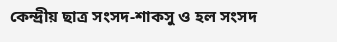কেন্দ্রীয় ছাত্র সংসদ-শাকসু ও হল সংসদ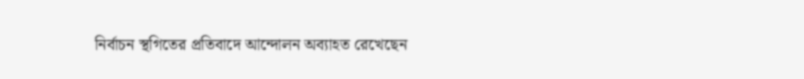নির্বাচন স্থগিতের প্রতিবাদে আন্দোলন অব্যাহত রেখেছেন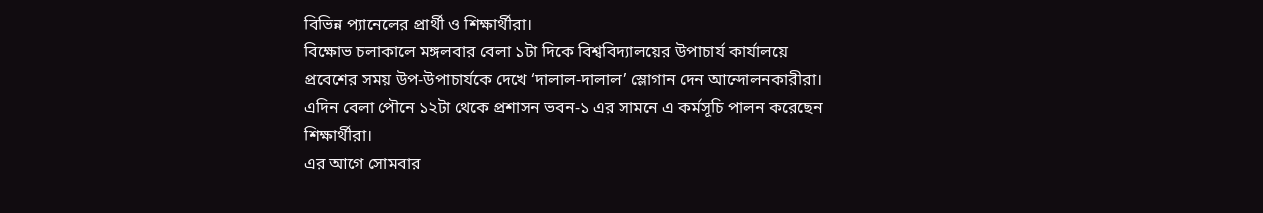বিভিন্ন প্যানেলের প্রার্থী ও শিক্ষার্থীরা।
বিক্ষোভ চলাকালে মঙ্গলবার বেলা ১টা দিকে বিশ্ববিদ্যালয়ের উপাচার্য কার্যালয়ে প্রবেশের সময় উপ-উপাচার্যকে দেখে ‘দালাল-দালাল’ স্লোগান দেন আন্দোলনকারীরা।
এদিন বেলা পৌনে ১২টা থেকে প্রশাসন ভবন-১ এর সামনে এ কর্মসূচি পালন করেছেন শিক্ষার্থীরা।
এর আগে সোমবার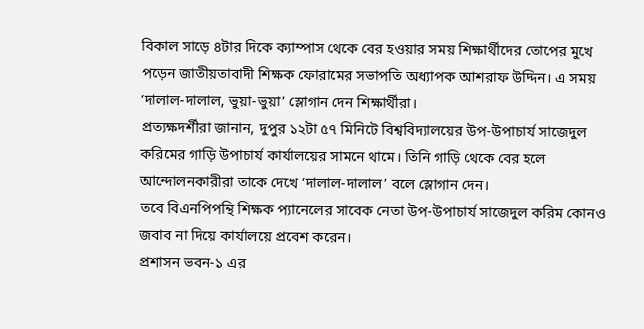বিকাল সাড়ে ৪টার দিকে ক্যাম্পাস থেকে বের হওয়ার সময় শিক্ষার্থীদের তোপের মুখে পড়েন জাতীয়তাবাদী শিক্ষক ফোরামের সভাপতি অধ্যাপক আশরাফ উদ্দিন। এ সময় ‘দালাল-দালাল, ভুয়া-ভুয়া’ স্লোগান দেন শিক্ষার্থীরা।
প্রত্যক্ষদর্শীরা জানান, দুপুর ১২টা ৫৭ মিনিটে বিশ্ববিদ্যালয়ের উপ-উপাচার্য সাজেদুল করিমের গাড়ি উপাচার্য কার্যালয়ের সামনে থামে। তিনি গাড়ি থেকে বের হলে আন্দোলনকারীরা তাকে দেখে ‘দালাল-দালাল’ বলে স্লোগান দেন।
তবে বিএনপিপন্থি শিক্ষক প্যানেলের সাবেক নেতা উপ-উপাচার্য সাজেদুল করিম কোনও জবাব না দিয়ে কার্যালয়ে প্রবেশ করেন।
প্রশাসন ভবন-১ এর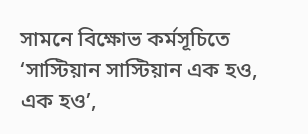সামনে বিক্ষোভ কর্মসূচিতে ‘সাস্টিয়ান সাস্টিয়ান এক হও, এক হও’,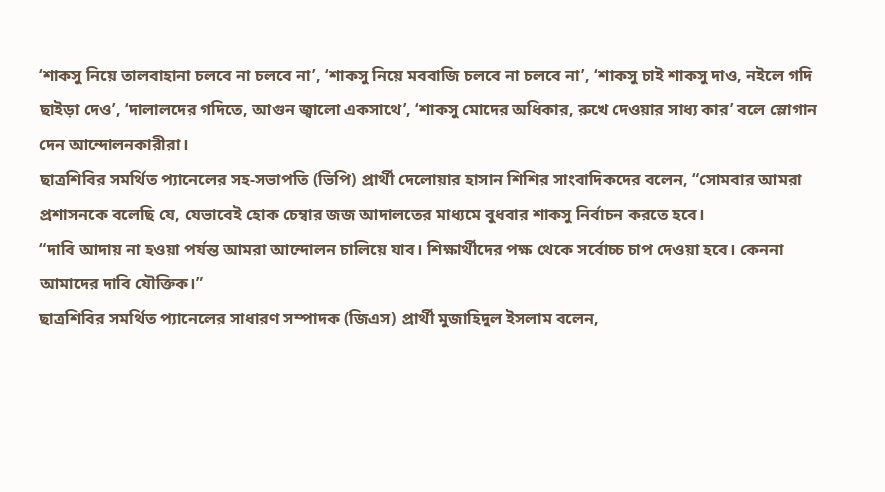‘শাকসু নিয়ে তালবাহানা চলবে না চলবে না’, ‘শাকসু নিয়ে মববাজি চলবে না চলবে না’, ‘শাকসু চাই শাকসু দাও, নইলে গদি ছাইড়া দেও’, ‘দালালদের গদিতে, আগুন জ্বালো একসাথে’, ‘শাকসু মোদের অধিকার, রুখে দেওয়ার সাধ্য কার’ বলে স্লোগান দেন আন্দোলনকারীরা।
ছাত্রশিবির সমর্থিত প্যানেলের সহ-সভাপতি (ভিপি) প্রার্থী দেলোয়ার হাসান শিশির সাংবাদিকদের বলেন, “সোমবার আমরা প্রশাসনকে বলেছি যে, যেভাবেই হোক চেম্বার জজ আদালতের মাধ্যমে বুধবার শাকসু নির্বাচন করতে হবে।
“দাবি আদায় না হওয়া পর্যন্ত আমরা আন্দোলন চালিয়ে যাব। শিক্ষার্থীদের পক্ষ থেকে সর্বোচ্চ চাপ দেওয়া হবে। কেননা আমাদের দাবি যৌক্তিক।”
ছাত্রশিবির সমর্থিত প্যানেলের সাধারণ সম্পাদক (জিএস) প্রার্থী মুজাহিদুল ইসলাম বলেন,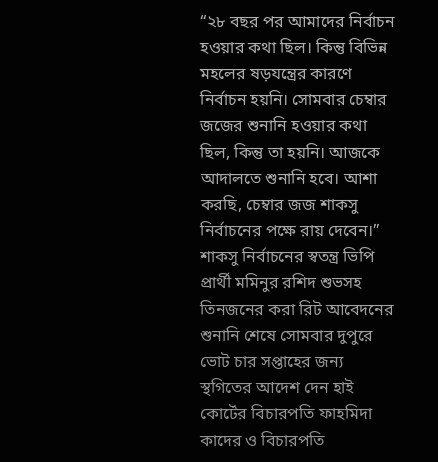“২৮ বছর পর আমাদের নির্বাচন হওয়ার কথা ছিল। কিন্তু বিভিন্ন মহলের ষড়যন্ত্রের কারণে নির্বাচন হয়নি। সোমবার চেম্বার জজের শুনানি হওয়ার কথা ছিল, কিন্তু তা হয়নি। আজকে আদালতে শুনানি হবে। আশা করছি, চেম্বার জজ শাকসু নির্বাচনের পক্ষে রায় দেবেন।”
শাকসু নির্বাচনের স্বতন্ত্র ভিপি প্রার্থী মমিনুর রশিদ শুভসহ তিনজনের করা রিট আবেদনের শুনানি শেষে সোমবার দুপুরে ভোট চার সপ্তাহের জন্য স্থগিতের আদেশ দেন হাই কোর্টের বিচারপতি ফাহমিদা কাদের ও বিচারপতি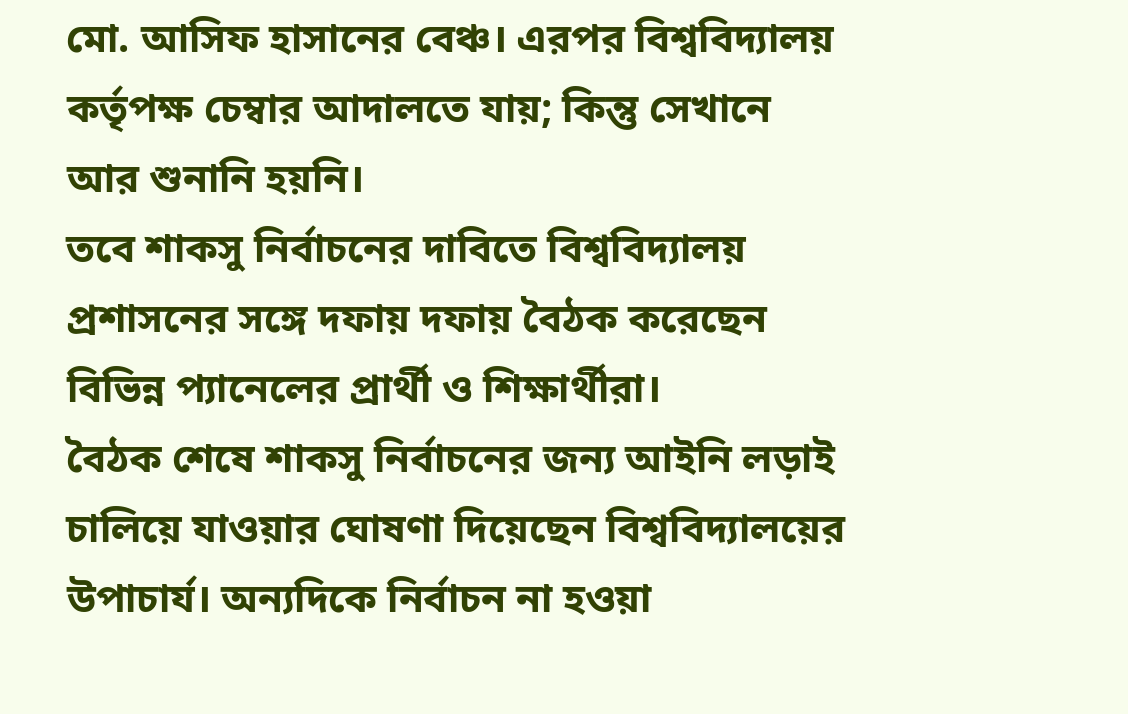মো. আসিফ হাসানের বেঞ্চ। এরপর বিশ্ববিদ্যালয় কর্তৃপক্ষ চেম্বার আদালতে যায়; কিন্তু সেখানে আর শুনানি হয়নি।
তবে শাকসু নির্বাচনের দাবিতে বিশ্ববিদ্যালয় প্রশাসনের সঙ্গে দফায় দফায় বৈঠক করেছেন বিভিন্ন প্যানেলের প্রার্থী ও শিক্ষার্থীরা।
বৈঠক শেষে শাকসু নির্বাচনের জন্য আইনি লড়াই চালিয়ে যাওয়ার ঘোষণা দিয়েছেন বিশ্ববিদ্যালয়ের উপাচার্য। অন্যদিকে নির্বাচন না হওয়া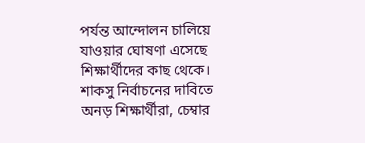পর্যন্ত আন্দোলন চালিয়ে যাওয়ার ঘোষণা এসেছে শিক্ষার্থীদের কাছ থেকে।
শাকসু নির্বাচনের দাবিতে অনড় শিক্ষার্থীরা, চেম্বার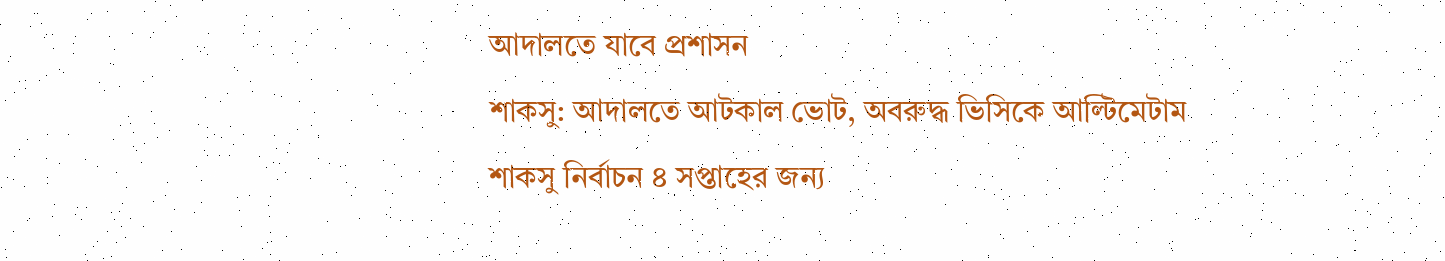আদালতে যাবে প্রশাসন
শাকসু: আদালতে আটকাল ভোট, অবরুদ্ধ ভিসিকে আল্টিমেটাম
শাকসু নির্বাচন ৪ সপ্তাহের জন্য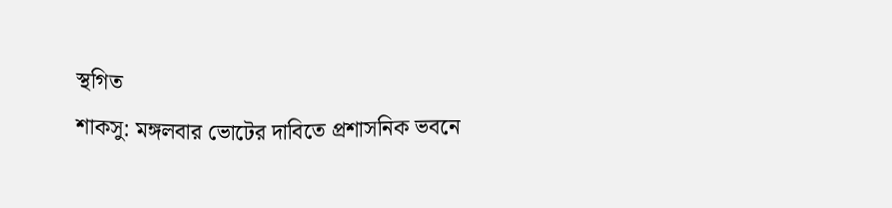স্থগিত
শাকসু: মঙ্গলবার ভোটের দাবিতে প্রশাসনিক ভবনে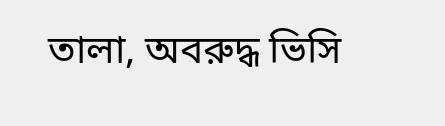তালা, অবরুদ্ধ ভিসি